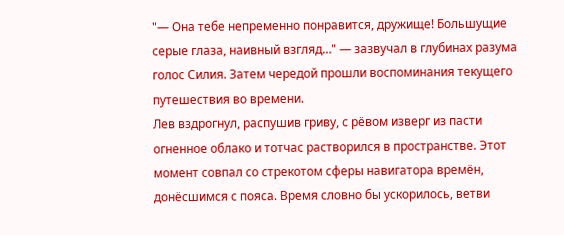"— Она тебе непременно понравится, дружище! Большущие серые глаза, наивный взгляд…" — зазвучал в глубинах разума голос Силия. Затем чередой прошли воспоминания текущего путешествия во времени.
Лев вздрогнул, распушив гриву, с рёвом изверг из пасти огненное облако и тотчас растворился в пространстве. Этот момент совпал со стрекотом сферы навигатора времён, донёсшимся с пояса. Время словно бы ускорилось, ветви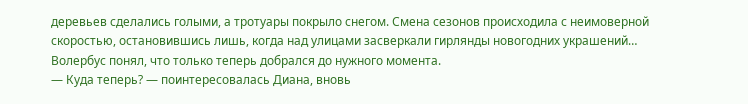деревьев сделались голыми, а тротуары покрыло снегом. Смена сезонов происходила с неимоверной скоростью, остановившись лишь, когда над улицами засверкали гирлянды новогодних украшений…
Волербус понял, что только теперь добрался до нужного момента.
— Куда теперь? — поинтересовалась Диана, вновь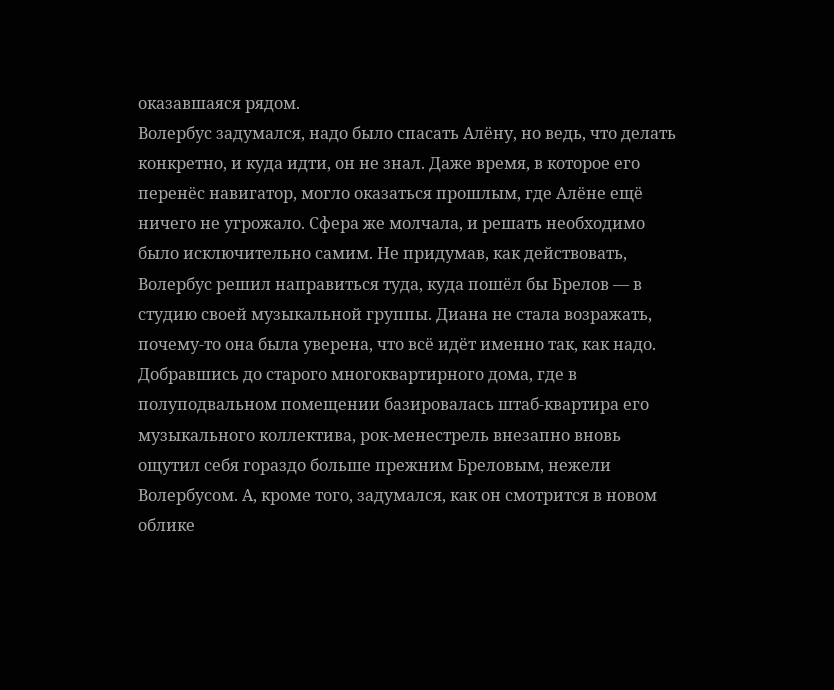оказавшаяся рядом.
Волербус задумался, надо было спасать Алёну, но ведь, что делать конкретно, и куда идти, он не знал. Даже время, в которое его перенёс навигатор, могло оказаться прошлым, где Алёне ещё ничего не угрожало. Сфера же молчала, и решать необходимо было исключительно самим. Не придумав, как действовать, Волербус решил направиться туда, куда пошёл бы Брелов — в студию своей музыкальной группы. Диана не стала возражать, почему-то она была уверена, что всё идёт именно так, как надо.
Добравшись до старого многоквартирного дома, где в полуподвальном помещении базировалась штаб-квартира его музыкального коллектива, рок-менестрель внезапно вновь ощутил себя гораздо больше прежним Бреловым, нежели Волербусом. А, кроме того, задумался, как он смотрится в новом облике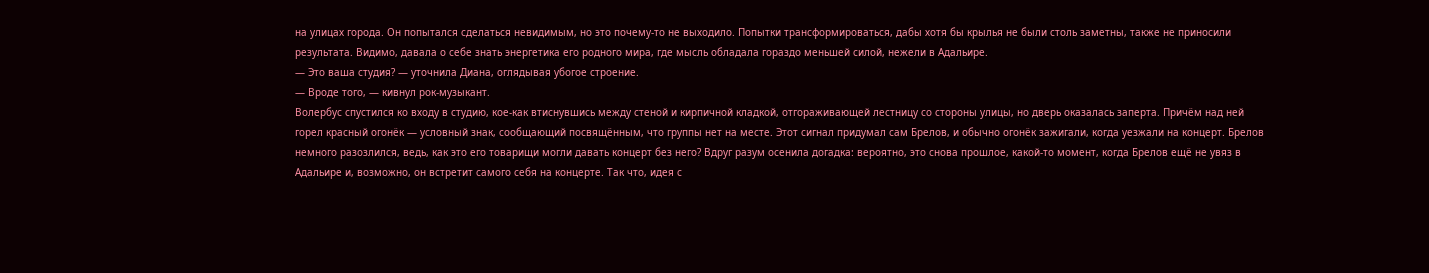на улицах города. Он попытался сделаться невидимым, но это почему-то не выходило. Попытки трансформироваться, дабы хотя бы крылья не были столь заметны, также не приносили результата. Видимо, давала о себе знать энергетика его родного мира, где мысль обладала гораздо меньшей силой, нежели в Адальире.
— Это ваша студия? — уточнила Диана, оглядывая убогое строение.
— Вроде того, — кивнул рок-музыкант.
Волербус спустился ко входу в студию, кое-как втиснувшись между стеной и кирпичной кладкой, отгораживающей лестницу со стороны улицы, но дверь оказалась заперта. Причём над ней горел красный огонёк — условный знак, сообщающий посвящённым, что группы нет на месте. Этот сигнал придумал сам Брелов, и обычно огонёк зажигали, когда уезжали на концерт. Брелов немного разозлился, ведь, как это его товарищи могли давать концерт без него? Вдруг разум осенила догадка: вероятно, это снова прошлое, какой-то момент, когда Брелов ещё не увяз в Адальире и, возможно, он встретит самого себя на концерте. Так что, идея с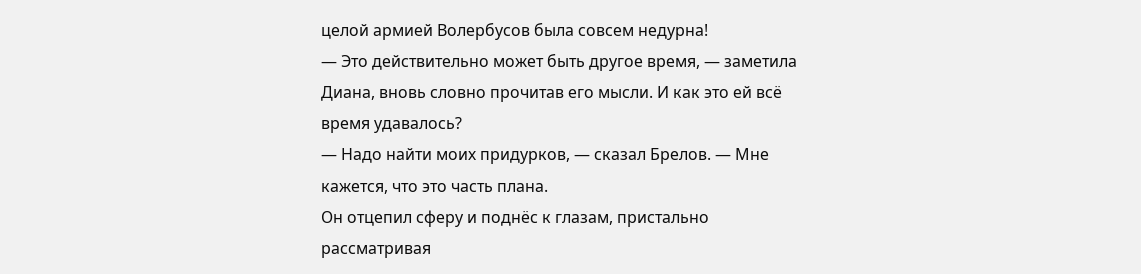целой армией Волербусов была совсем недурна!
— Это действительно может быть другое время, — заметила Диана, вновь словно прочитав его мысли. И как это ей всё время удавалось?
— Надо найти моих придурков, — сказал Брелов. — Мне кажется, что это часть плана.
Он отцепил сферу и поднёс к глазам, пристально рассматривая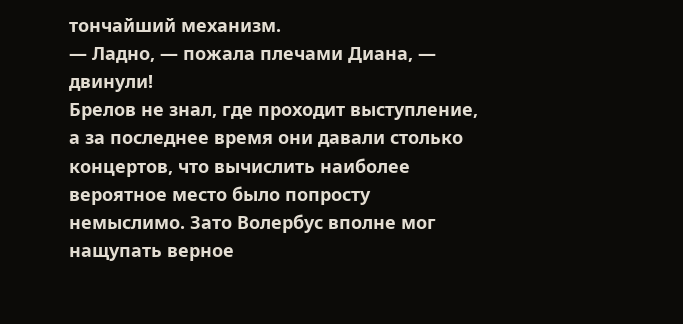тончайший механизм.
— Ладно, — пожала плечами Диана, — двинули!
Брелов не знал, где проходит выступление, а за последнее время они давали столько концертов, что вычислить наиболее вероятное место было попросту немыслимо. Зато Волербус вполне мог нащупать верное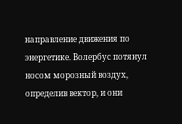направление движения по энергетике. Волербус потянул носом морозный воздух, определив вектор, и они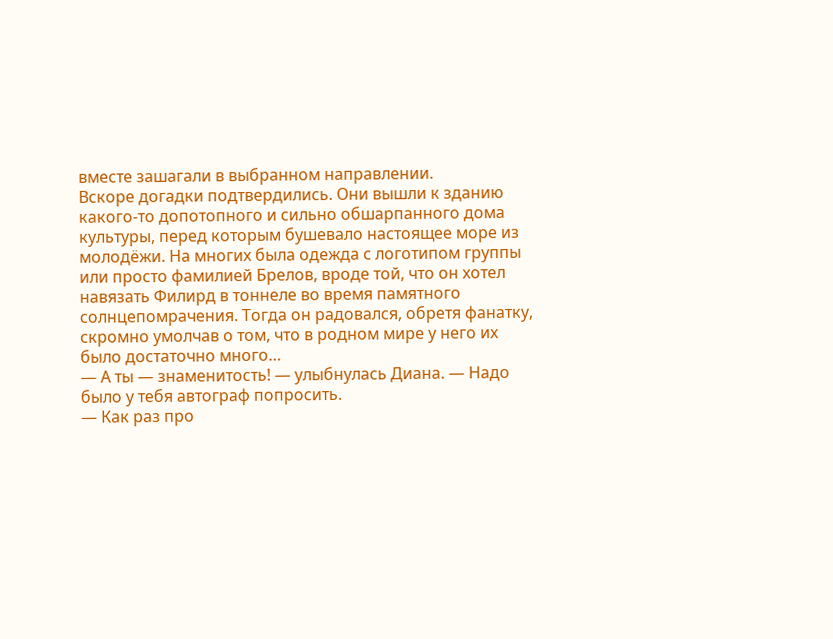вместе зашагали в выбранном направлении.
Вскоре догадки подтвердились. Они вышли к зданию какого-то допотопного и сильно обшарпанного дома культуры, перед которым бушевало настоящее море из молодёжи. На многих была одежда с логотипом группы или просто фамилией Брелов, вроде той, что он хотел навязать Филирд в тоннеле во время памятного солнцепомрачения. Тогда он радовался, обретя фанатку, скромно умолчав о том, что в родном мире у него их было достаточно много…
— А ты — знаменитость! — улыбнулась Диана. — Надо было у тебя автограф попросить.
— Как раз про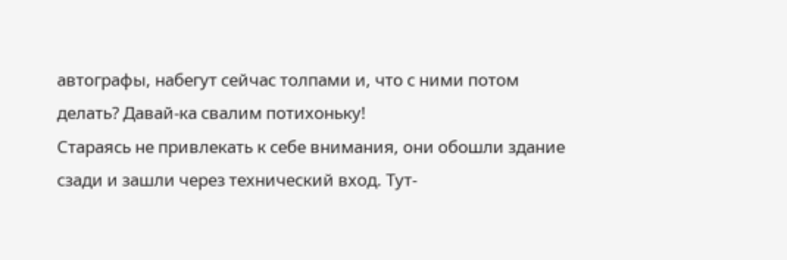автографы, набегут сейчас толпами и, что с ними потом делать? Давай-ка свалим потихоньку!
Стараясь не привлекать к себе внимания, они обошли здание сзади и зашли через технический вход. Тут-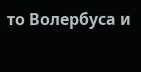то Волербуса и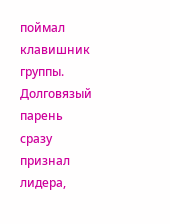поймал клавишник группы. Долговязый парень сразу признал лидера,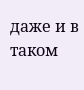даже и в таком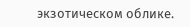экзотическом облике.